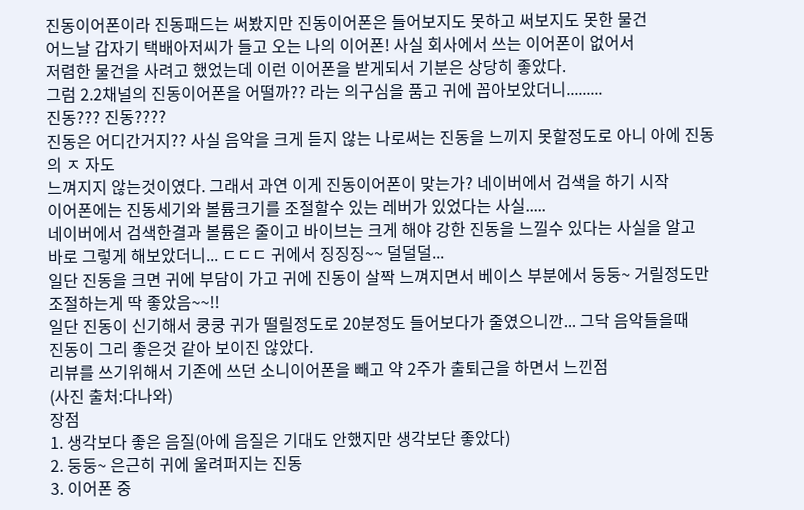진동이어폰이라 진동패드는 써봤지만 진동이어폰은 들어보지도 못하고 써보지도 못한 물건
어느날 갑자기 택배아저씨가 들고 오는 나의 이어폰! 사실 회사에서 쓰는 이어폰이 없어서
저렴한 물건을 사려고 했었는데 이런 이어폰을 받게되서 기분은 상당히 좋았다.
그럼 2.2채널의 진동이어폰을 어떨까?? 라는 의구심을 품고 귀에 꼽아보았더니.........
진동??? 진동????
진동은 어디간거지?? 사실 음악을 크게 듣지 않는 나로써는 진동을 느끼지 못할정도로 아니 아에 진동의 ㅈ 자도
느껴지지 않는것이였다. 그래서 과연 이게 진동이어폰이 맞는가? 네이버에서 검색을 하기 시작
이어폰에는 진동세기와 볼륨크기를 조절할수 있는 레버가 있었다는 사실.....
네이버에서 검색한결과 볼륨은 줄이고 바이브는 크게 해야 강한 진동을 느낄수 있다는 사실을 알고
바로 그렇게 해보았더니... ㄷㄷㄷ 귀에서 징징징~~ 덜덜덜...
일단 진동을 크면 귀에 부담이 가고 귀에 진동이 살짝 느껴지면서 베이스 부분에서 둥둥~ 거릴정도만
조절하는게 딱 좋았음~~!!
일단 진동이 신기해서 쿵쿵 귀가 떨릴정도로 20분정도 들어보다가 줄였으니깐... 그닥 음악들을때
진동이 그리 좋은것 같아 보이진 않았다.
리뷰를 쓰기위해서 기존에 쓰던 소니이어폰을 빼고 약 2주가 출퇴근을 하면서 느낀점
(사진 출처:다나와)
장점
1. 생각보다 좋은 음질(아에 음질은 기대도 안했지만 생각보단 좋았다)
2. 둥둥~ 은근히 귀에 울려퍼지는 진동
3. 이어폰 중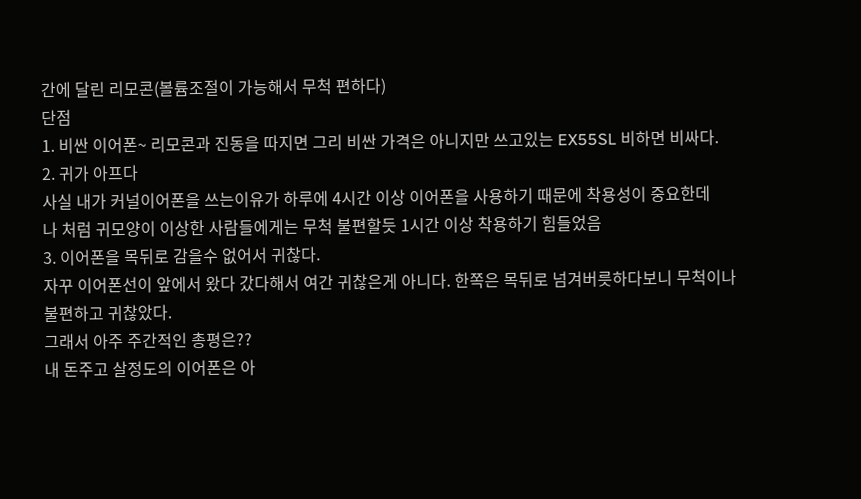간에 달린 리모콘(볼륨조절이 가능해서 무척 편하다)
단점
1. 비싼 이어폰~ 리모콘과 진동을 따지면 그리 비싼 가격은 아니지만 쓰고있는 EX55SL 비하면 비싸다.
2. 귀가 아프다
사실 내가 커널이어폰을 쓰는이유가 하루에 4시간 이상 이어폰을 사용하기 때문에 착용성이 중요한데
나 처럼 귀모양이 이상한 사람들에게는 무척 불편할듯 1시간 이상 착용하기 힘들었음
3. 이어폰을 목뒤로 감을수 없어서 귀찮다.
자꾸 이어폰선이 앞에서 왔다 갔다해서 여간 귀찮은게 아니다. 한쪽은 목뒤로 넘겨버릇하다보니 무척이나
불편하고 귀찮았다.
그래서 아주 주간적인 총평은??
내 돈주고 살정도의 이어폰은 아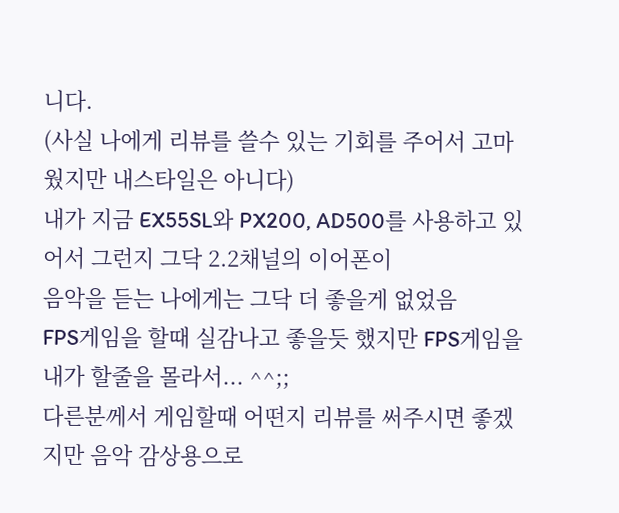니다.
(사실 나에게 리뷰를 쓸수 있는 기회를 주어서 고마웠지만 내스타일은 아니다)
내가 지금 EX55SL와 PX200, AD500를 사용하고 있어서 그런지 그닥 2.2채널의 이어폰이
음악을 듣는 나에게는 그닥 더 좋을게 없었음
FPS게임을 할때 실감나고 좋을듯 했지만 FPS게임을 내가 할줄을 몰라서... ^^;;
다른분께서 게임할때 어떤지 리뷰를 써주시면 좋겠지만 음악 감상용으로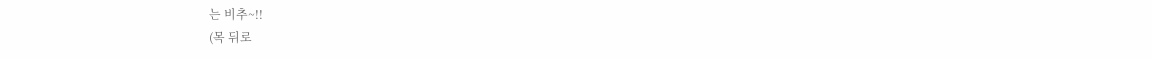는 비추~!!
(목 뒤로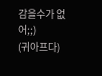감을수가 없어;;)
(귀아프다)